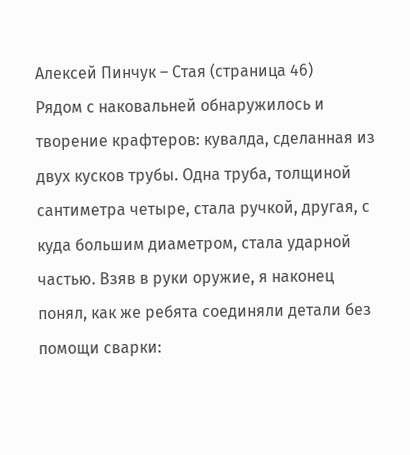Алексей Пинчук – Стая (страница 46)
Рядом с наковальней обнаружилось и творение крафтеров: кувалда, сделанная из двух кусков трубы. Одна труба, толщиной сантиметра четыре, стала ручкой, другая, с куда большим диаметром, стала ударной частью. Взяв в руки оружие, я наконец понял, как же ребята соединяли детали без помощи сварки: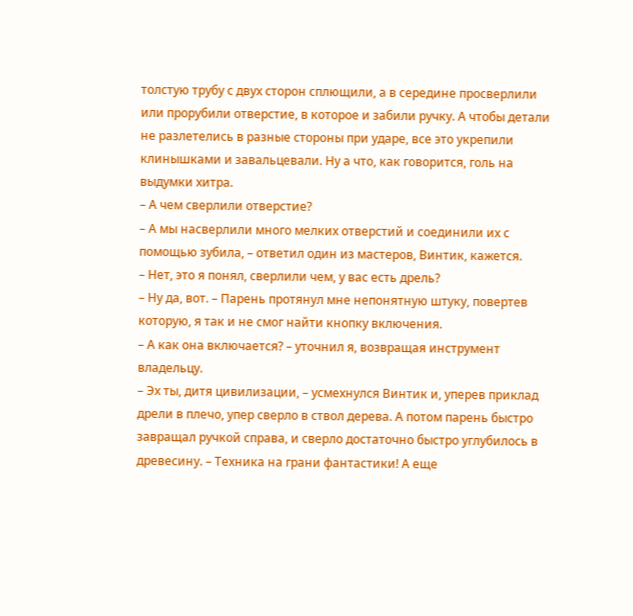толстую трубу с двух сторон сплющили, а в середине просверлили или прорубили отверстие, в которое и забили ручку. А чтобы детали не разлетелись в разные стороны при ударе, все это укрепили клинышками и завальцевали. Ну а что, как говорится, голь на выдумки хитра.
– А чем сверлили отверстие?
– А мы насверлили много мелких отверстий и соединили их с помощью зубила, – ответил один из мастеров, Винтик, кажется.
– Нет, это я понял, сверлили чем, у вас есть дрель?
– Ну да, вот. – Парень протянул мне непонятную штуку, повертев которую, я так и не смог найти кнопку включения.
– А как она включается? – уточнил я, возвращая инструмент владельцу.
– Эх ты, дитя цивилизации, – усмехнулся Винтик и, уперев приклад дрели в плечо, упер сверло в ствол дерева. А потом парень быстро завращал ручкой справа, и сверло достаточно быстро углубилось в древесину. – Техника на грани фантастики! А еще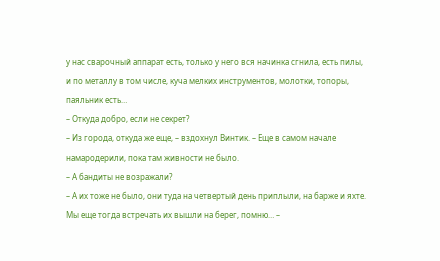у нас сварочный аппарат есть, только у него вся начинка сгнила, есть пилы, и по металлу в том числе, куча мелких инструментов, молотки, топоры, паяльник есть…
– Откуда добро, если не секрет?
– Из города, откуда же еще, – вздохнул Винтик. – Еще в самом начале намародерили, пока там живности не было.
– А бандиты не возражали?
– А их тоже не было, они туда на четвертый день приплыли, на барже и яхте. Мы еще тогда встречать их вышли на берег, помню… –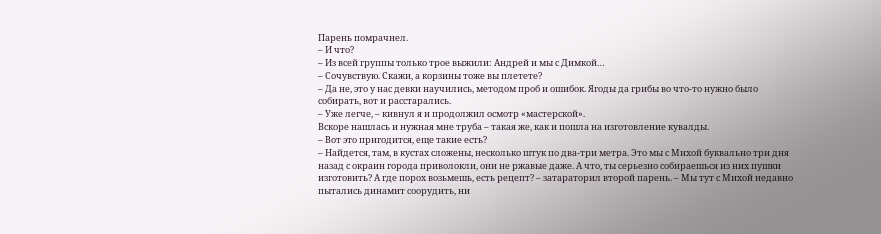Парень помрачнел.
– И что?
– Из всей группы только трое выжили: Андрей и мы с Димкой…
– Сочувствую. Скажи, а корзины тоже вы плетете?
– Да не, это у нас девки научились, методом проб и ошибок. Ягоды да грибы во что-то нужно было собирать, вот и расстарались.
– Уже легче, – кивнул я и продолжил осмотр «мастерской».
Вскоре нашлась и нужная мне труба – такая же, как и пошла на изготовление кувалды.
– Вот это пригодится, еще такие есть?
– Найдется, там, в кустах сложены, несколько штук по два-три метра. Это мы с Михой буквально три дня назад с окраин города приволокли, они не ржавые даже. А что, ты серьезно собираешься из них пушки изготовить? А где порох возьмешь, есть рецепт? – затараторил второй парень. – Мы тут с Михой недавно пытались динамит соорудить, ни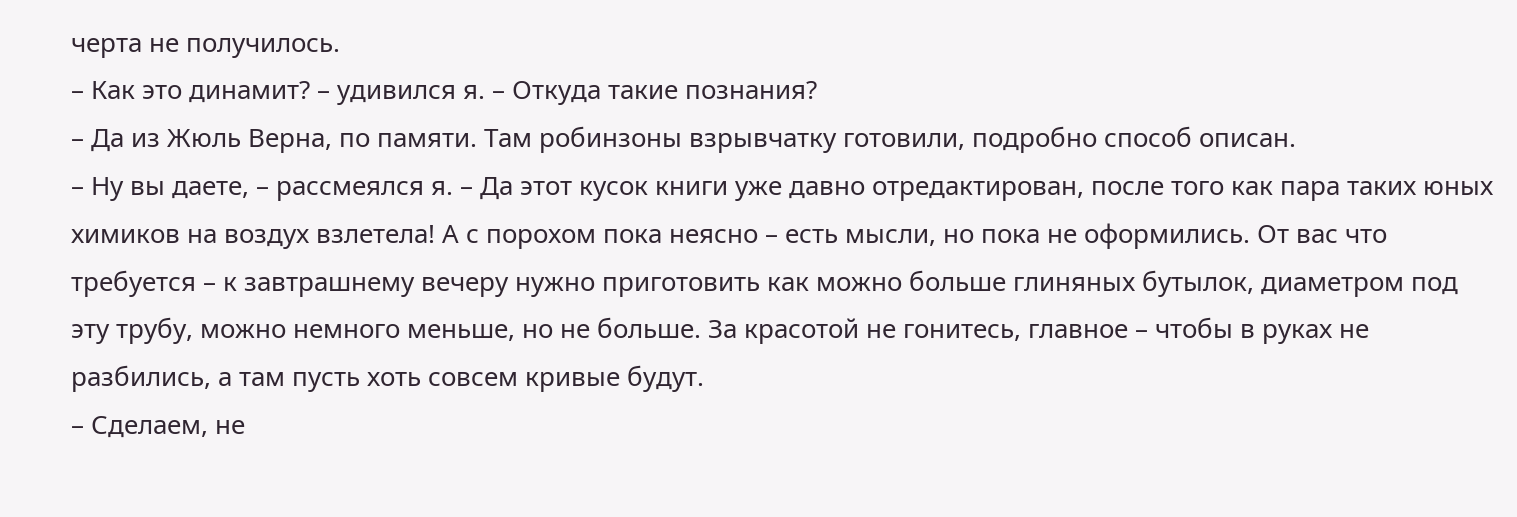черта не получилось.
– Как это динамит? – удивился я. – Откуда такие познания?
– Да из Жюль Верна, по памяти. Там робинзоны взрывчатку готовили, подробно способ описан.
– Ну вы даете, – рассмеялся я. – Да этот кусок книги уже давно отредактирован, после того как пара таких юных химиков на воздух взлетела! А с порохом пока неясно – есть мысли, но пока не оформились. От вас что требуется – к завтрашнему вечеру нужно приготовить как можно больше глиняных бутылок, диаметром под эту трубу, можно немного меньше, но не больше. За красотой не гонитесь, главное – чтобы в руках не разбились, а там пусть хоть совсем кривые будут.
– Сделаем, не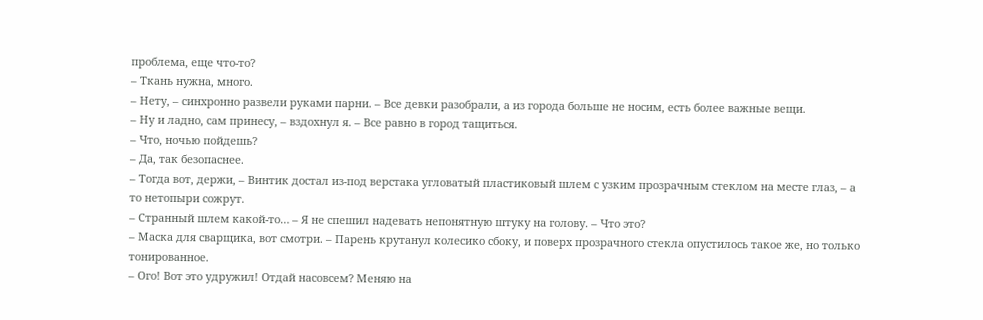проблема, еще что-то?
– Ткань нужна, много.
– Нету, – синхронно развели руками парни. – Все девки разобрали, а из города больше не носим, есть более важные вещи.
– Ну и ладно, сам принесу, – вздохнул я. – Все равно в город тащиться.
– Что, ночью пойдешь?
– Да, так безопаснее.
– Тогда вот, держи, – Винтик достал из-под верстака угловатый пластиковый шлем с узким прозрачным стеклом на месте глаз, – а то нетопыри сожрут.
– Странный шлем какой-то… – Я не спешил надевать непонятную штуку на голову. – Что это?
– Маска для сварщика, вот смотри. – Парень крутанул колесико сбоку, и поверх прозрачного стекла опустилось такое же, но только тонированное.
– Ого! Вот это удружил! Отдай насовсем? Меняю на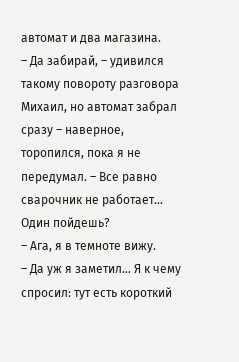автомат и два магазина.
– Да забирай, – удивился такому повороту разговора Михаил, но автомат забрал сразу – наверное, торопился, пока я не передумал. – Все равно сварочник не работает… Один пойдешь?
– Ага, я в темноте вижу.
– Да уж я заметил… Я к чему спросил: тут есть короткий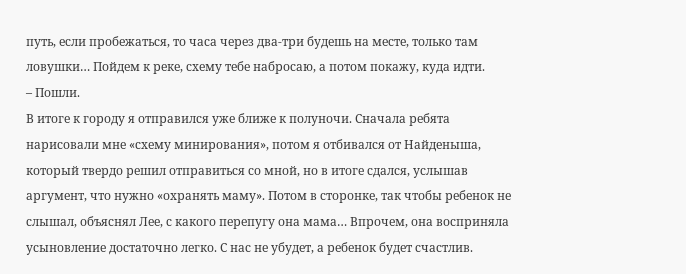путь, если пробежаться, то часа через два-три будешь на месте, только там ловушки… Пойдем к реке, схему тебе набросаю, а потом покажу, куда идти.
– Пошли.
В итоге к городу я отправился уже ближе к полуночи. Сначала ребята нарисовали мне «схему минирования», потом я отбивался от Найденыша, который твердо решил отправиться со мной, но в итоге сдался, услышав аргумент, что нужно «охранять маму». Потом в сторонке, так чтобы ребенок не слышал, объяснял Лее, с какого перепугу она мама… Впрочем, она восприняла усыновление достаточно легко. С нас не убудет, а ребенок будет счастлив.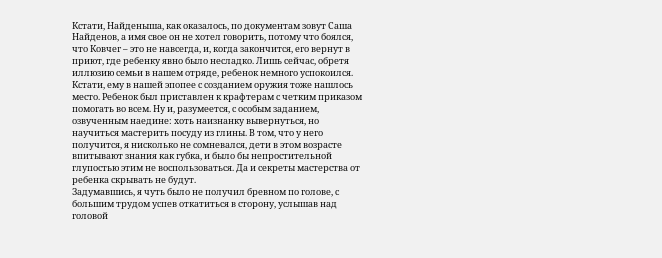Кстати, Найденыша, как оказалось, по документам зовут Саша Найденов, а имя свое он не хотел говорить, потому что боялся, что Ковчег – это не навсегда, и, когда закончится, его вернут в приют, где ребенку явно было несладко. Лишь сейчас, обретя иллюзию семьи в нашем отряде, ребенок немного успокоился.
Кстати, ему в нашей эпопее с созданием оружия тоже нашлось место. Ребенок был приставлен к крафтерам с четким приказом помогать во всем. Ну и, разумеется, с особым заданием, озвученным наедине: хоть наизнанку вывернуться, но научиться мастерить посуду из глины. В том, что у него получится, я нисколько не сомневался, дети в этом возрасте впитывают знания как губка, и было бы непростительной глупостью этим не воспользоваться. Да и секреты мастерства от ребенка скрывать не будут.
Задумавшись, я чуть было не получил бревном по голове, с большим трудом успев откатиться в сторону, услышав над головой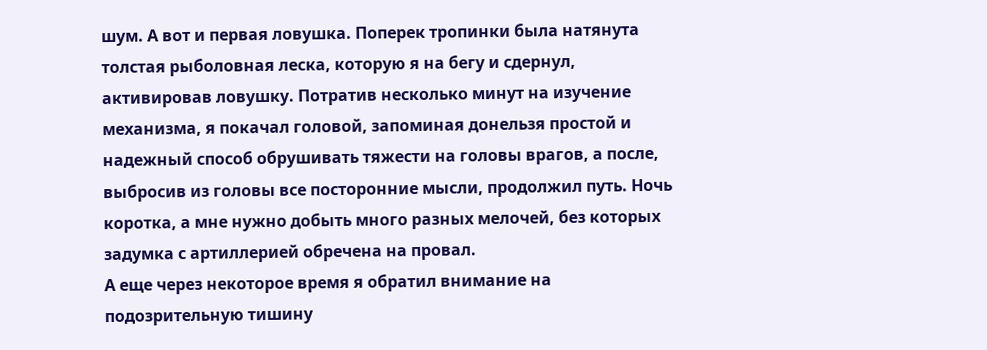шум. А вот и первая ловушка. Поперек тропинки была натянута толстая рыболовная леска, которую я на бегу и сдернул, активировав ловушку. Потратив несколько минут на изучение механизма, я покачал головой, запоминая донельзя простой и надежный способ обрушивать тяжести на головы врагов, а после, выбросив из головы все посторонние мысли, продолжил путь. Ночь коротка, а мне нужно добыть много разных мелочей, без которых задумка с артиллерией обречена на провал.
А еще через некоторое время я обратил внимание на подозрительную тишину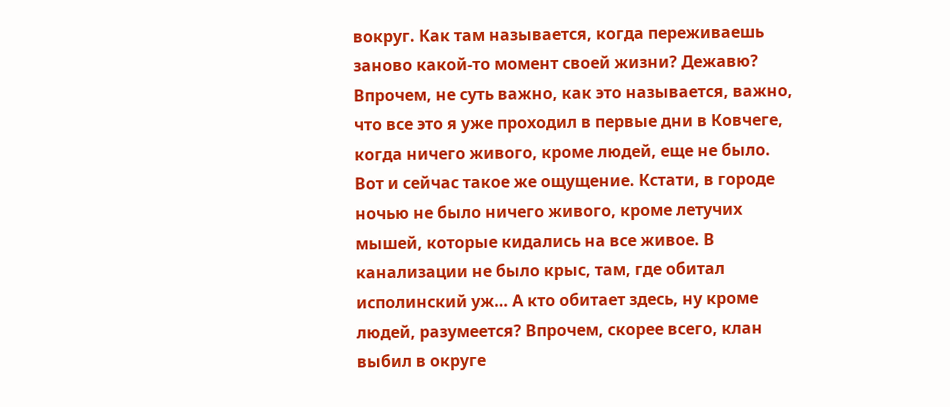вокруг. Как там называется, когда переживаешь заново какой-то момент своей жизни? Дежавю? Впрочем, не суть важно, как это называется, важно, что все это я уже проходил в первые дни в Ковчеге, когда ничего живого, кроме людей, еще не было. Вот и сейчас такое же ощущение. Кстати, в городе ночью не было ничего живого, кроме летучих мышей, которые кидались на все живое. В канализации не было крыс, там, где обитал исполинский уж… А кто обитает здесь, ну кроме людей, разумеется? Впрочем, скорее всего, клан выбил в округе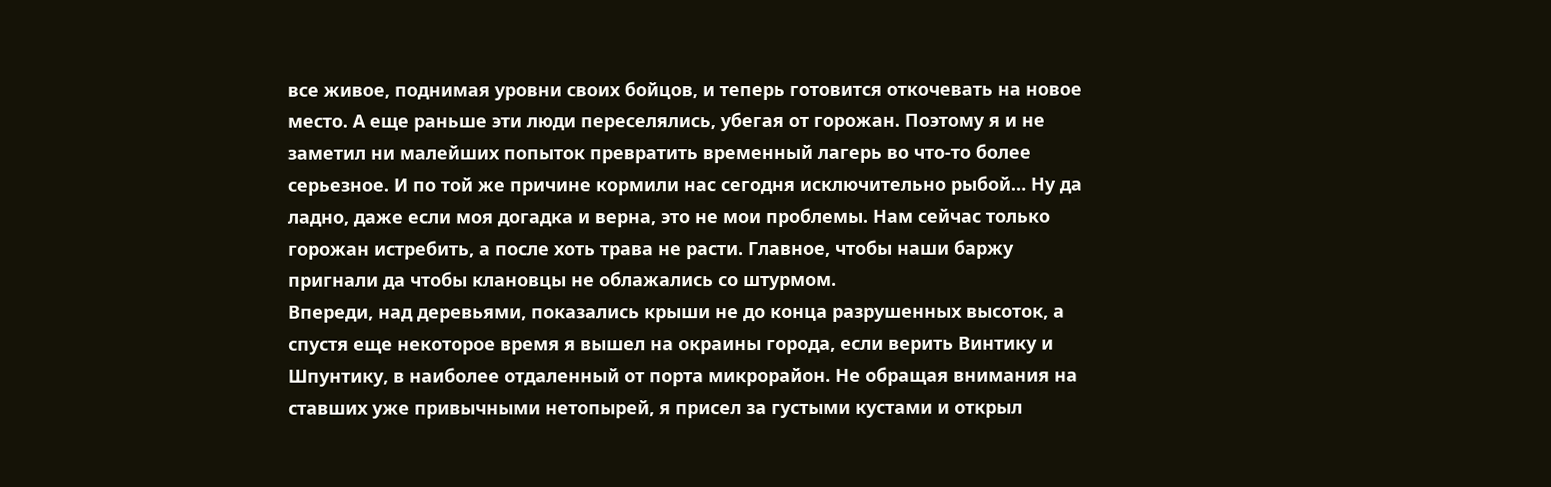все живое, поднимая уровни своих бойцов, и теперь готовится откочевать на новое место. А еще раньше эти люди переселялись, убегая от горожан. Поэтому я и не заметил ни малейших попыток превратить временный лагерь во что-то более серьезное. И по той же причине кормили нас сегодня исключительно рыбой… Ну да ладно, даже если моя догадка и верна, это не мои проблемы. Нам сейчас только горожан истребить, а после хоть трава не расти. Главное, чтобы наши баржу пригнали да чтобы клановцы не облажались со штурмом.
Впереди, над деревьями, показались крыши не до конца разрушенных высоток, а спустя еще некоторое время я вышел на окраины города, если верить Винтику и Шпунтику, в наиболее отдаленный от порта микрорайон. Не обращая внимания на ставших уже привычными нетопырей, я присел за густыми кустами и открыл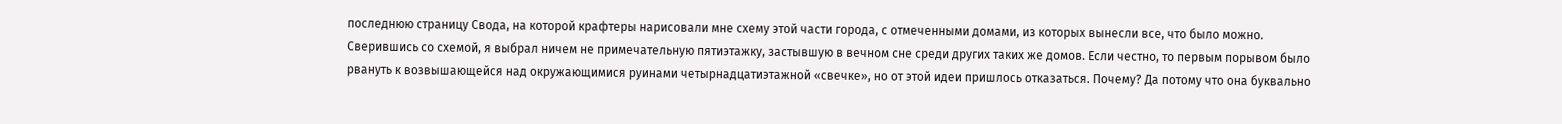последнюю страницу Свода, на которой крафтеры нарисовали мне схему этой части города, с отмеченными домами, из которых вынесли все, что было можно. Сверившись со схемой, я выбрал ничем не примечательную пятиэтажку, застывшую в вечном сне среди других таких же домов. Если честно, то первым порывом было рвануть к возвышающейся над окружающимися руинами четырнадцатиэтажной «свечке», но от этой идеи пришлось отказаться. Почему? Да потому что она буквально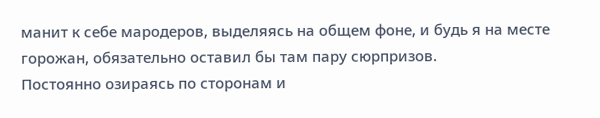манит к себе мародеров, выделяясь на общем фоне, и будь я на месте горожан, обязательно оставил бы там пару сюрпризов.
Постоянно озираясь по сторонам и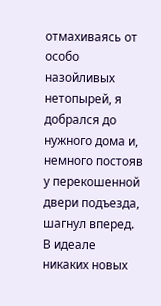отмахиваясь от особо назойливых нетопырей, я добрался до нужного дома и, немного постояв у перекошенной двери подъезда, шагнул вперед. В идеале никаких новых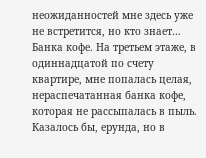неожиданностей мне здесь уже не встретится, но кто знает…
Банка кофе. На третьем этаже, в одиннадцатой по счету квартире, мне попалась целая, нераспечатанная банка кофе, которая не рассыпалась в пыль. Казалось бы, ерунда, но в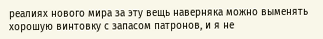реалиях нового мира за эту вещь наверняка можно выменять хорошую винтовку с запасом патронов, и я не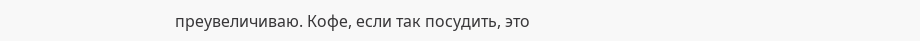преувеличиваю. Кофе, если так посудить, это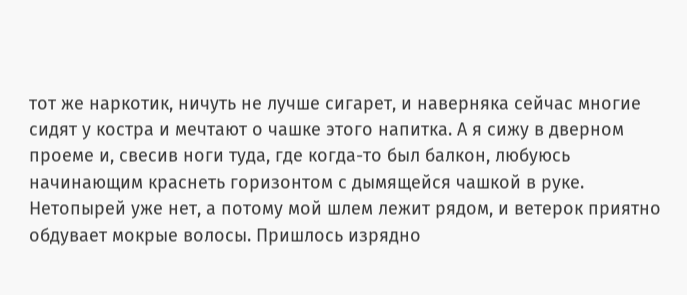тот же наркотик, ничуть не лучше сигарет, и наверняка сейчас многие сидят у костра и мечтают о чашке этого напитка. А я сижу в дверном проеме и, свесив ноги туда, где когда-то был балкон, любуюсь начинающим краснеть горизонтом с дымящейся чашкой в руке. Нетопырей уже нет, а потому мой шлем лежит рядом, и ветерок приятно обдувает мокрые волосы. Пришлось изрядно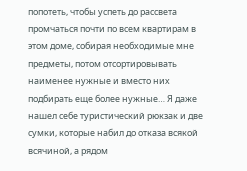попотеть, чтобы успеть до рассвета промчаться почти по всем квартирам в этом доме, собирая необходимые мне предметы, потом отсортировывать наименее нужные и вместо них подбирать еще более нужные… Я даже нашел себе туристический рюкзак и две сумки, которые набил до отказа всякой всячиной, а рядом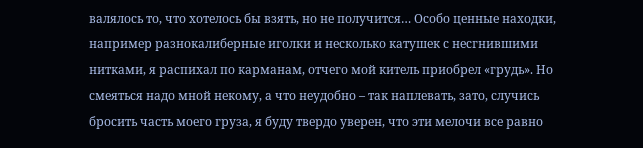валялось то, что хотелось бы взять, но не получится… Особо ценные находки, например разнокалиберные иголки и несколько катушек с несгнившими нитками, я распихал по карманам, отчего мой китель приобрел «грудь». Но смеяться надо мной некому, а что неудобно – так наплевать, зато, случись бросить часть моего груза, я буду твердо уверен, что эти мелочи все равно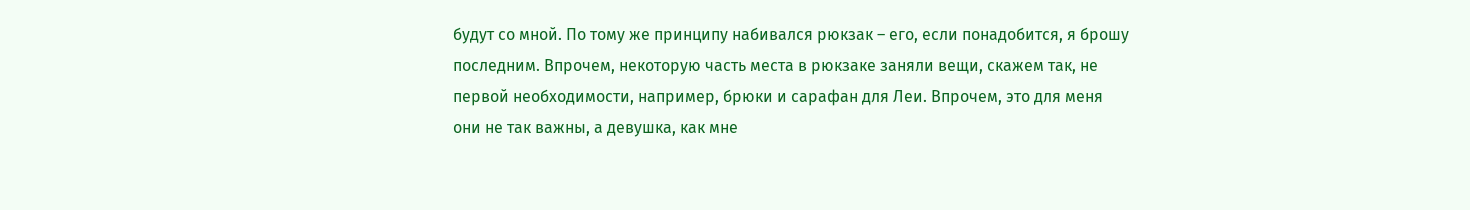будут со мной. По тому же принципу набивался рюкзак – его, если понадобится, я брошу последним. Впрочем, некоторую часть места в рюкзаке заняли вещи, скажем так, не первой необходимости, например, брюки и сарафан для Леи. Впрочем, это для меня они не так важны, а девушка, как мне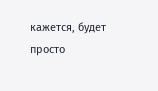кажется, будет просто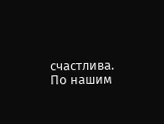счастлива. По нашим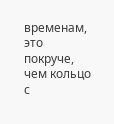временам, это покруче, чем кольцо с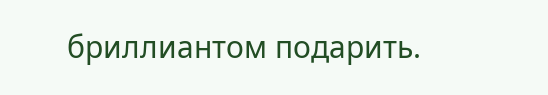бриллиантом подарить.